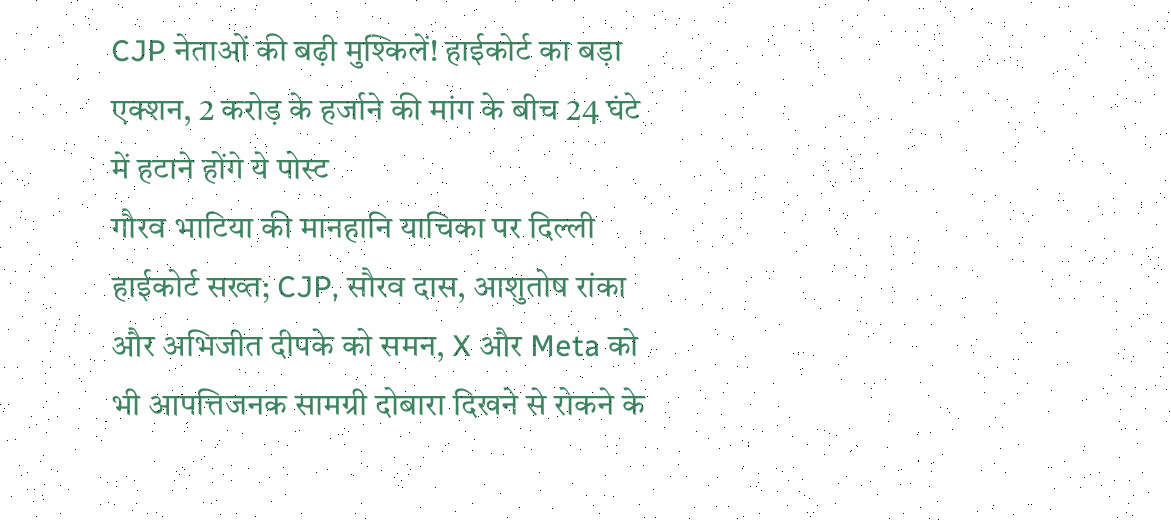CJP नेताओं की बढ़ी मुश्किलें! हाईकोर्ट का बड़ा एक्शन, 2 करोड़ के हर्जाने की मांग के बीच 24 घंटे में हटाने होंगे ये पोस्ट
गौरव भाटिया की मानहानि याचिका पर दिल्ली हाईकोर्ट सख्त; CJP, सौरव दास, आशुतोष रांका और अभिजीत दीपके को समन, X और Meta को भी आपत्तिजनक सामग्री दोबारा दिखने से रोकने के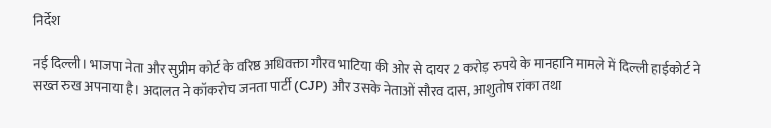निर्देश

नई दिल्ली। भाजपा नेता और सुप्रीम कोर्ट के वरिष्ठ अधिवक्ता गौरव भाटिया की ओर से दायर 2 करोड़ रुपये के मानहानि मामले में दिल्ली हाईकोर्ट ने सख्त रुख अपनाया है। अदालत ने कॉकरोच जनता पार्टी (CJP) और उसके नेताओं सौरव दास, आशुतोष रांका तथा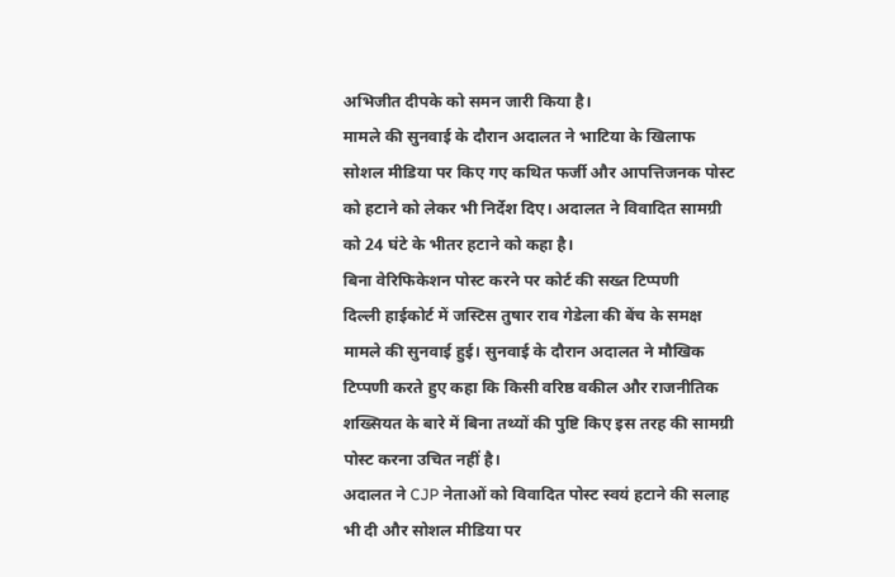अभिजीत दीपके को समन जारी किया है।
मामले की सुनवाई के दौरान अदालत ने भाटिया के खिलाफ सोशल मीडिया पर किए गए कथित फर्जी और आपत्तिजनक पोस्ट को हटाने को लेकर भी निर्देश दिए। अदालत ने विवादित सामग्री को 24 घंटे के भीतर हटाने को कहा है।
बिना वेरिफिकेशन पोस्ट करने पर कोर्ट की सख्त टिप्पणी
दिल्ली हाईकोर्ट में जस्टिस तुषार राव गेडेला की बेंच के समक्ष मामले की सुनवाई हुई। सुनवाई के दौरान अदालत ने मौखिक टिप्पणी करते हुए कहा कि किसी वरिष्ठ वकील और राजनीतिक शख्सियत के बारे में बिना तथ्यों की पुष्टि किए इस तरह की सामग्री पोस्ट करना उचित नहीं है।
अदालत ने CJP नेताओं को विवादित पोस्ट स्वयं हटाने की सलाह भी दी और सोशल मीडिया पर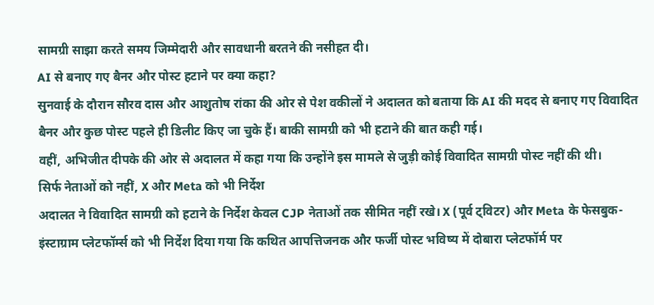सामग्री साझा करते समय जिम्मेदारी और सावधानी बरतने की नसीहत दी।
AI से बनाए गए बैनर और पोस्ट हटाने पर क्या कहा?
सुनवाई के दौरान सौरव दास और आशुतोष रांका की ओर से पेश वकीलों ने अदालत को बताया कि AI की मदद से बनाए गए विवादित बैनर और कुछ पोस्ट पहले ही डिलीट किए जा चुके हैं। बाकी सामग्री को भी हटाने की बात कही गई।
वहीं, अभिजीत दीपके की ओर से अदालत में कहा गया कि उन्होंने इस मामले से जुड़ी कोई विवादित सामग्री पोस्ट नहीं की थी।
सिर्फ नेताओं को नहीं, X और Meta को भी निर्देश
अदालत ने विवादित सामग्री को हटाने के निर्देश केवल CJP नेताओं तक सीमित नहीं रखे। X (पूर्व ट्विटर) और Meta के फेसबुक-इंस्टाग्राम प्लेटफॉर्म्स को भी निर्देश दिया गया कि कथित आपत्तिजनक और फर्जी पोस्ट भविष्य में दोबारा प्लेटफॉर्म पर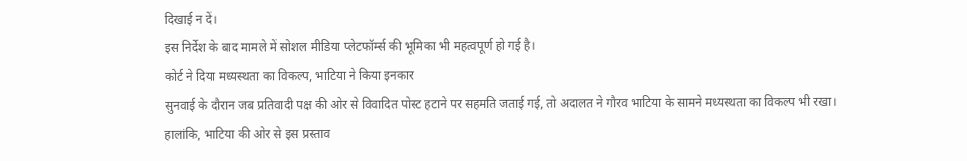दिखाई न दें।
इस निर्देश के बाद मामले में सोशल मीडिया प्लेटफॉर्म्स की भूमिका भी महत्वपूर्ण हो गई है।
कोर्ट ने दिया मध्यस्थता का विकल्प, भाटिया ने किया इनकार
सुनवाई के दौरान जब प्रतिवादी पक्ष की ओर से विवादित पोस्ट हटाने पर सहमति जताई गई, तो अदालत ने गौरव भाटिया के सामने मध्यस्थता का विकल्प भी रखा।
हालांकि, भाटिया की ओर से इस प्रस्ताव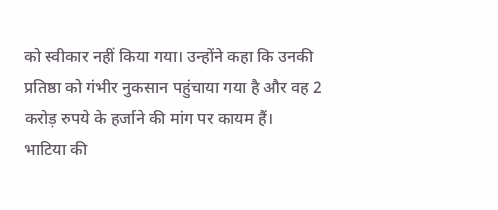को स्वीकार नहीं किया गया। उन्होंने कहा कि उनकी प्रतिष्ठा को गंभीर नुकसान पहुंचाया गया है और वह 2 करोड़ रुपये के हर्जाने की मांग पर कायम हैं।
भाटिया की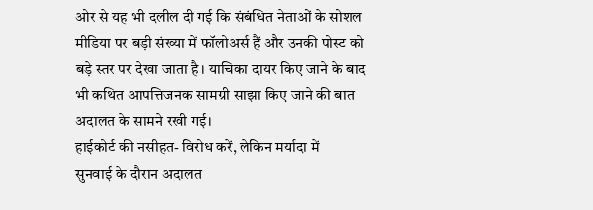ओर से यह भी दलील दी गई कि संबंधित नेताओं के सोशल मीडिया पर बड़ी संख्या में फॉलोअर्स हैं और उनकी पोस्ट को बड़े स्तर पर देखा जाता है। याचिका दायर किए जाने के बाद भी कथित आपत्तिजनक सामग्री साझा किए जाने की बात अदालत के सामने रखी गई।
हाईकोर्ट की नसीहत- विरोध करें, लेकिन मर्यादा में
सुनवाई के दौरान अदालत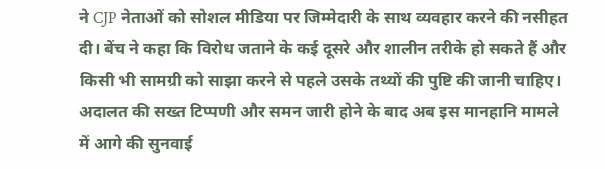ने CJP नेताओं को सोशल मीडिया पर जिम्मेदारी के साथ व्यवहार करने की नसीहत दी। बेंच ने कहा कि विरोध जताने के कई दूसरे और शालीन तरीके हो सकते हैं और किसी भी सामग्री को साझा करने से पहले उसके तथ्यों की पुष्टि की जानी चाहिए।
अदालत की सख्त टिप्पणी और समन जारी होने के बाद अब इस मानहानि मामले में आगे की सुनवाई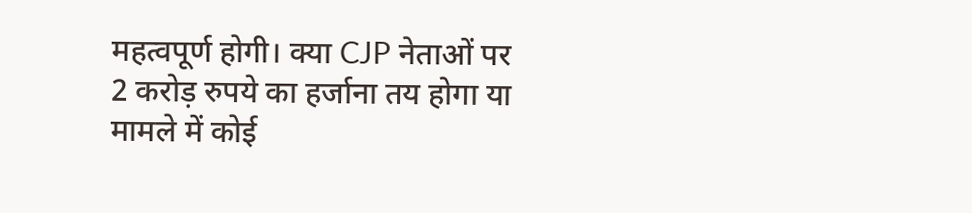महत्वपूर्ण होगी। क्या CJP नेताओं पर 2 करोड़ रुपये का हर्जाना तय होगा या मामले में कोई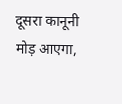दूसरा कानूनी मोड़ आएगा,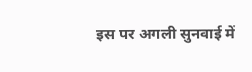इस पर अगली सुनवाई में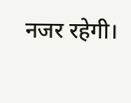नजर रहेगी।